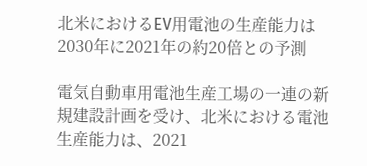北米におけるEV用電池の生産能力は2030年に2021年の約20倍との予測

電気自動車用電池生産工場の一連の新規建設計画を受け、北米における電池生産能力は、2021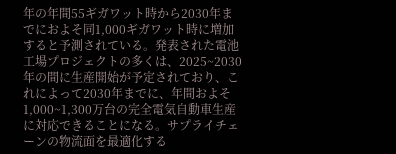年の年間55ギガワット時から2030年までにおよそ同1,000ギガワット時に増加すると予測されている。発表された電池工場プロジェクトの多くは、2025~2030年の間に生産開始が予定されており、これによって2030年までに、年間およそ1,000~1,300万台の完全電気自動車生産に対応できることになる。サプライチェーンの物流面を最適化する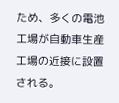ため、多くの電池工場が自動車生産工場の近接に設置される。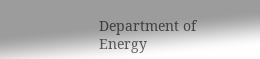Department of Energy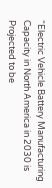“Electric Vehicle Battery Manufacturing Capacity in North America in 2030 is Projected to be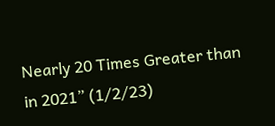Nearly 20 Times Greater than in 2021” (1/2/23)